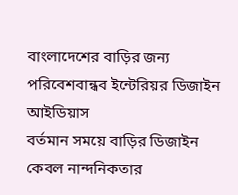বাংলাদেশের বাড়ির জন্য পরিবেশবান্ধব ইন্টেরিয়র ডিজাইন আইডিয়াস
বর্তমান সময়ে বাড়ির ডিজাইন কেবল নান্দনিকতার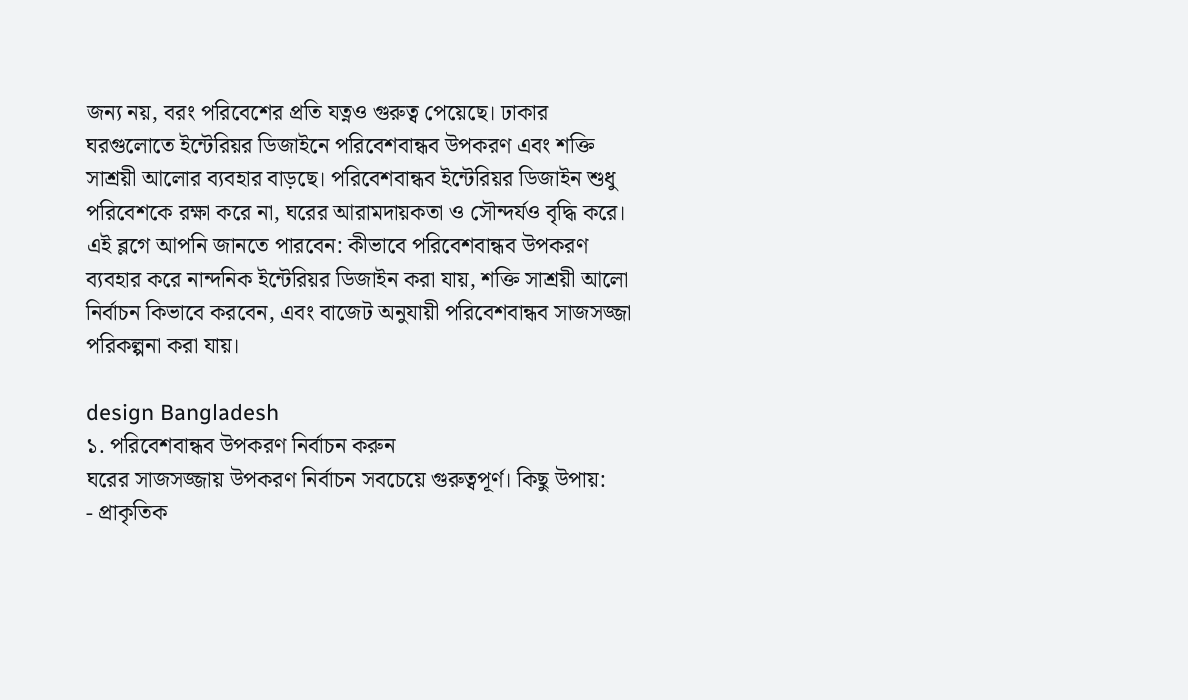জন্য নয়, বরং পরিবেশের প্রতি যত্নও গুরুত্ব পেয়েছে। ঢাকার ঘরগুলোতে ইন্টেরিয়র ডিজাইনে পরিবেশবান্ধব উপকরণ এবং শক্তি সাশ্রয়ী আলোর ব্যবহার বাড়ছে। পরিবেশবান্ধব ইন্টেরিয়র ডিজাইন শুধু পরিবেশকে রক্ষা করে না, ঘরের আরামদায়কতা ও সৌন্দর্যও বৃদ্ধি করে।
এই ব্লগে আপনি জানতে পারবেন: কীভাবে পরিবেশবান্ধব উপকরণ ব্যবহার করে নান্দনিক ইন্টেরিয়র ডিজাইন করা যায়, শক্তি সাশ্রয়ী আলো নির্বাচন কিভাবে করবেন, এবং বাজেট অনুযায়ী পরিবেশবান্ধব সাজসজ্জা পরিকল্পনা করা যায়।

design Bangladesh
১. পরিবেশবান্ধব উপকরণ নির্বাচন করুন
ঘরের সাজসজ্জায় উপকরণ নির্বাচন সবচেয়ে গুরুত্বপূর্ণ। কিছু উপায়:
- প্রাকৃতিক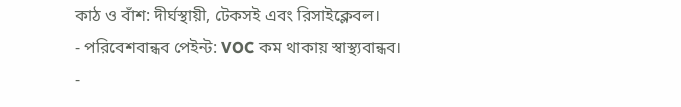কাঠ ও বাঁশ: দীর্ঘস্থায়ী, টেকসই এবং রিসাইক্লেবল।
- পরিবেশবান্ধব পেইন্ট: VOC কম থাকায় স্বাস্থ্যবান্ধব।
-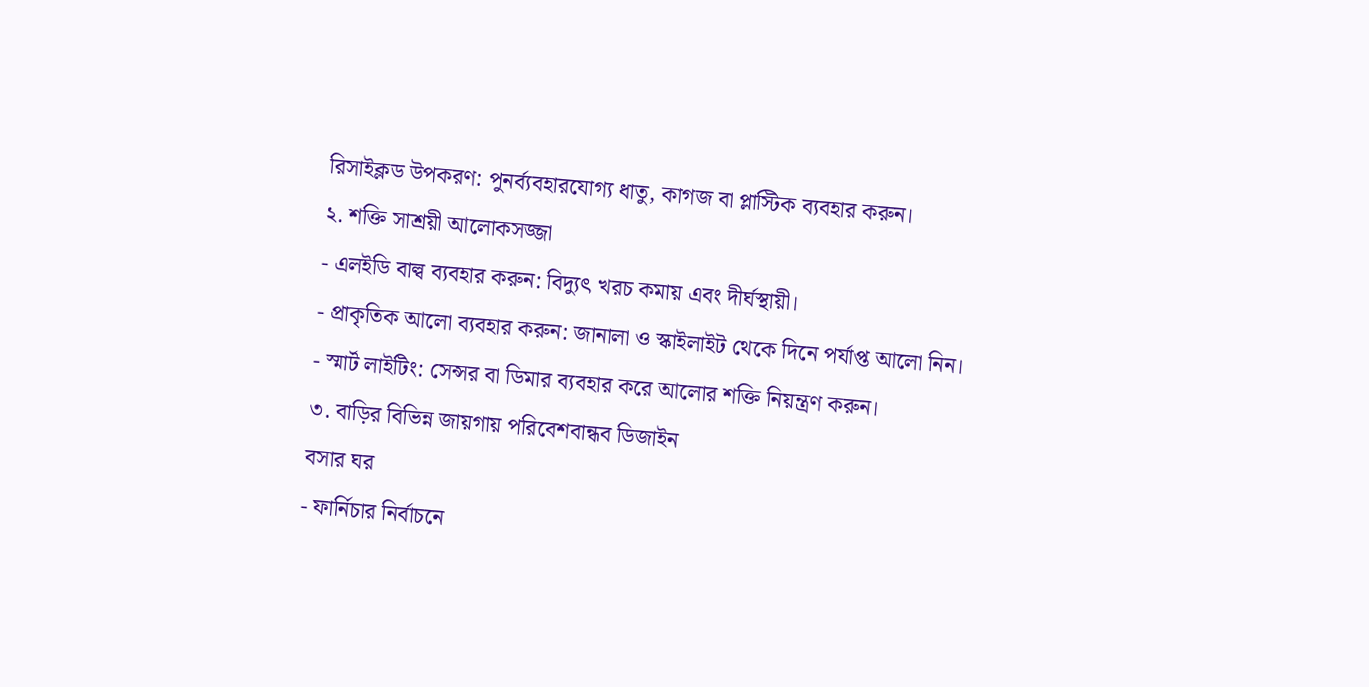রিসাইক্লড উপকরণ: পুনর্ব্যবহারযোগ্য ধাতু, কাগজ বা প্লাস্টিক ব্যবহার করুন।
২. শক্তি সাশ্রয়ী আলোকসজ্জা
- এলইডি বাল্ব ব্যবহার করুন: বিদ্যুৎ খরচ কমায় এবং দীর্ঘস্থায়ী।
- প্রাকৃতিক আলো ব্যবহার করুন: জানালা ও স্কাইলাইট থেকে দিনে পর্যাপ্ত আলো নিন।
- স্মার্ট লাইটিং: সেন্সর বা ডিমার ব্যবহার করে আলোর শক্তি নিয়ন্ত্রণ করুন।
৩. বাড়ির বিভিন্ন জায়গায় পরিবেশবান্ধব ডিজাইন
বসার ঘর
- ফার্নিচার নির্বাচনে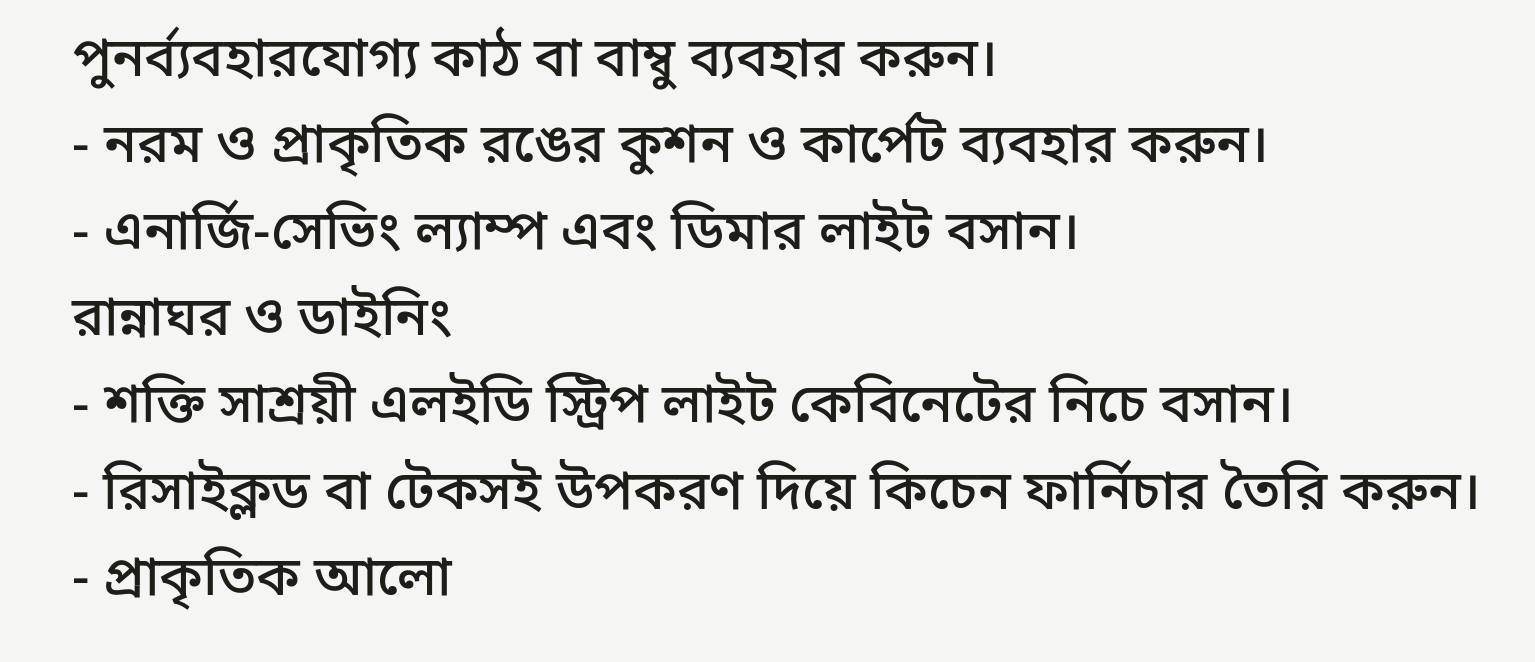পুনর্ব্যবহারযোগ্য কাঠ বা বাম্বু ব্যবহার করুন।
- নরম ও প্রাকৃতিক রঙের কুশন ও কার্পেট ব্যবহার করুন।
- এনার্জি-সেভিং ল্যাম্প এবং ডিমার লাইট বসান।
রান্নাঘর ও ডাইনিং
- শক্তি সাশ্রয়ী এলইডি স্ট্রিপ লাইট কেবিনেটের নিচে বসান।
- রিসাইক্লড বা টেকসই উপকরণ দিয়ে কিচেন ফার্নিচার তৈরি করুন।
- প্রাকৃতিক আলো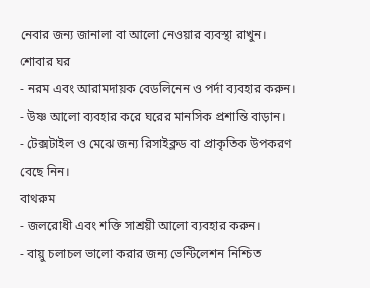নেবার জন্য জানালা বা আলো নেওয়ার ব্যবস্থা রাখুন।
শোবার ঘর
- নরম এবং আরামদায়ক বেডলিনেন ও পর্দা ব্যবহার করুন।
- উষ্ণ আলো ব্যবহার করে ঘরের মানসিক প্রশান্তি বাড়ান।
- টেক্সটাইল ও মেঝে জন্য রিসাইক্লড বা প্রাকৃতিক উপকরণ বেছে নিন।
বাথরুম
- জলরোধী এবং শক্তি সাশ্রয়ী আলো ব্যবহার করুন।
- বায়ু চলাচল ভালো করার জন্য ভেন্টিলেশন নিশ্চিত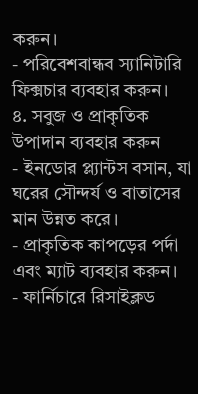করুন।
- পরিবেশবান্ধব স্যানিটারি ফিক্সচার ব্যবহার করুন।
৪. সবুজ ও প্রাকৃতিক উপাদান ব্যবহার করুন
- ইনডোর প্ল্যান্টস বসান, যা ঘরের সৌন্দর্য ও বাতাসের মান উন্নত করে।
- প্রাকৃতিক কাপড়ের পর্দা এবং ম্যাট ব্যবহার করুন।
- ফার্নিচারে রিসাইক্লড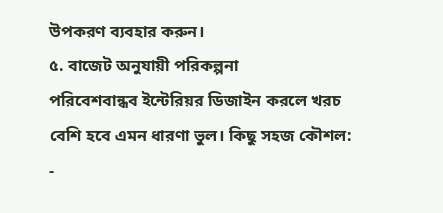উপকরণ ব্যবহার করুন।
৫. বাজেট অনুযায়ী পরিকল্পনা
পরিবেশবান্ধব ইন্টেরিয়র ডিজাইন করলে খরচ বেশি হবে এমন ধারণা ভুল। কিছু সহজ কৌশল:
-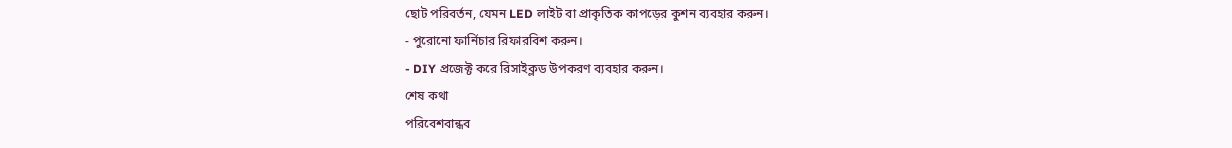ছোট পরিবর্তন, যেমন LED লাইট বা প্রাকৃতিক কাপড়ের কুশন ব্যবহার করুন।
- পুরোনো ফার্নিচার রিফারবিশ করুন।
- DIY প্রজেক্ট করে রিসাইক্লড উপকরণ ব্যবহার করুন।
শেষ কথা
পরিবেশবান্ধব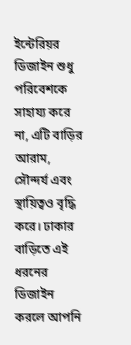ইন্টেরিয়র ডিজাইন শুধু পরিবেশকে সাহায্য করে না, এটি বাড়ির আরাম, সৌন্দর্য এবং স্থায়িত্বও বৃদ্ধি করে। ঢাকার বাড়িতে এই ধরনের ডিজাইন করলে আপনি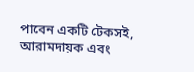পাবেন একটি টেকসই, আরামদায়ক এবং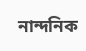নান্দনিক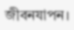জীবনযাপন।